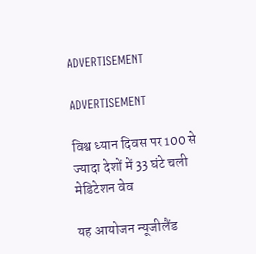ADVERTISEMENT

ADVERTISEMENT

विश्व ध्यान दिवस पर 100 से ज्यादा देशों में 33 घंटे चली मेडिटेशन वेव

यह आयोजन न्यूजीलैंड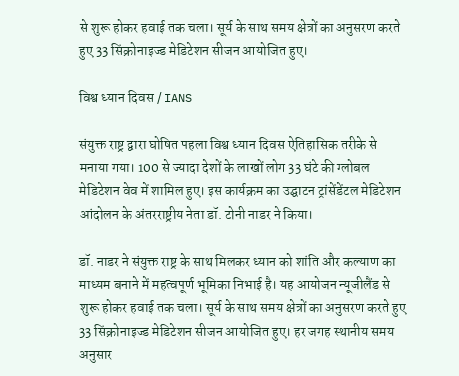से शुरू होकर हवाई तक चला। सूर्य के साथ समय क्षेत्रों का अनुसरण करते हुए 33 सिंक्रोनाइज्ड मेडिटेशन सीजन आयोजित हुए।

विश्व ध्यान दिवस / IANS

संयुक्त राष्ट्र द्वारा घोषित पहला विश्व ध्यान दिवस ऐतिहासिक तरीके से मनाया गया। 100 से ज्यादा देशों के लाखों लोग 33 घंटे की ग्लोबल मेडिटेशन वेव में शामिल हुए। इस कार्यक्रम का उद्घाटन ट्रांसेंडेंटल मेडिटेशन आंदोलन के अंतरराष्ट्रीय नेता डॉ. टोनी नाडर ने किया।

डॉ. नाडर ने संयुक्त राष्ट्र के साथ मिलकर ध्यान को शांति और कल्याण का माध्यम बनाने में महत्वपूर्ण भूमिका निभाई है। यह आयोजन न्यूजीलैंड से शुरू होकर हवाई तक चला। सूर्य के साथ समय क्षेत्रों का अनुसरण करते हुए 33 सिंक्रोनाइज्ड मेडिटेशन सीजन आयोजित हुए। हर जगह स्थानीय समय अनुसार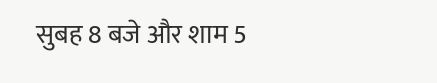सुबह 8 बजे और शाम 5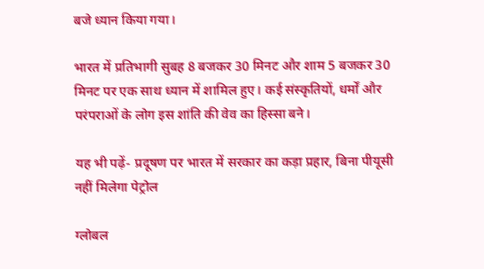बजे ध्यान किया गया।

भारत में प्रतिभागी सुबह 8 बजकर 30 मिनट और शाम 5 बजकर 30 मिनट पर एक साथ ध्यान में शामिल हुए। कई संस्कृतियों, धर्मों और परंपराओं के लोग इस शांति की वेव का हिस्सा बने।

यह भी पढ़ें- प्रदूषण पर भारत में सरकार का कड़ा प्रहार, बिना पीयूसी नहीं मिलेगा पेट्रोल

ग्लोबल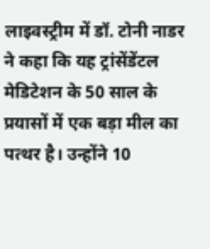लाइवस्ट्रीम में डॉ. टोनी नाडर ने कहा कि यह ट्रांसेंडेंटल मेडिटेशन के 50 साल के प्रयासों में एक बड़ा मील का पत्थर है। उन्होंने 10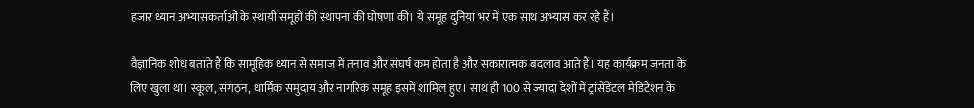हजार ध्यान अभ्यासकर्ताओं के स्थायी समूहों की स्थापना की घोषणा की। ये समूह दुनिया भर में एक साथ अभ्यास कर रहे हैं।

वैज्ञानिक शोध बताते हैं कि सामूहिक ध्यान से समाज में तनाव और संघर्ष कम होता है और सकारात्मक बदलाव आते हैं। यह कार्यक्रम जनता के लिए खुला था। स्कूल, संगठन, धार्मिक समुदाय और नागरिक समूह इसमें शामिल हुए। साथ ही 100 से ज्यादा देशों में ट्रांसेंडेंटल मेडिटेशन के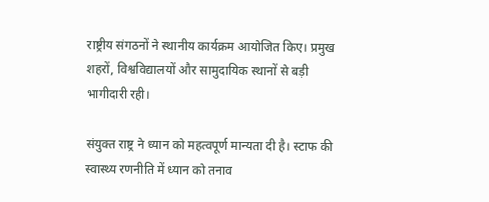राष्ट्रीय संगठनों ने स्थानीय कार्यक्रम आयोजित किए। प्रमुख शहरों, विश्वविद्यालयों और सामुदायिक स्थानों से बड़ी भागीदारी रही।

संयुक्त राष्ट्र ने ध्यान को महत्वपूर्ण मान्यता दी है। स्टाफ की स्वास्थ्य रणनीति में ध्यान को तनाव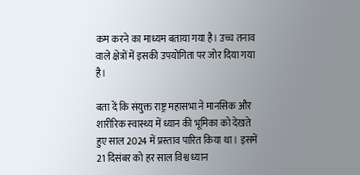कम करने का माध्यम बताया गया है। उच्च तनाव वाले क्षेत्रों में इसकी उपयोगिता पर जोर दिया गया है।

बता दें कि संयुक्त राष्ट्र महासभा ने मानसिक और शारीरिक स्वास्थ्य में ध्यान की भूमिका को देखते हुए साल 2024 में प्रस्ताव पारित किया था। इसमें 21 दिसंबर को हर साल विश्व ध्यान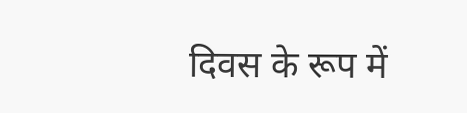दिवस के रूप में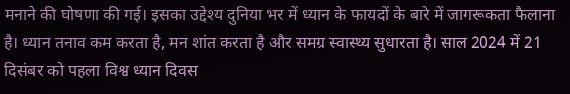मनाने की घोषणा की गई। इसका उद्देश्य दुनिया भर में ध्यान के फायदों के बारे में जागरूकता फैलाना है। ध्यान तनाव कम करता है, मन शांत करता है और समग्र स्वास्थ्य सुधारता है। साल 2024 में 21 दिसंबर को पहला विश्व ध्यान दिवस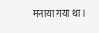मनाया गया था।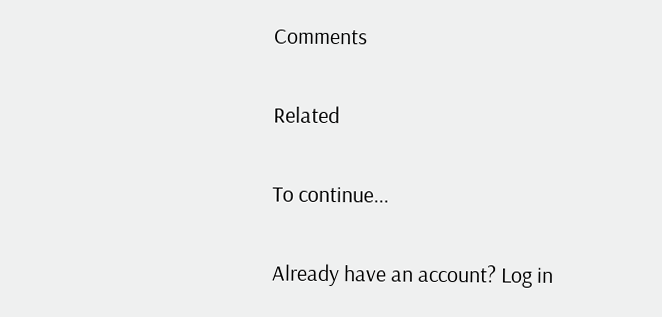Comments

Related

To continue...

Already have an account? Log in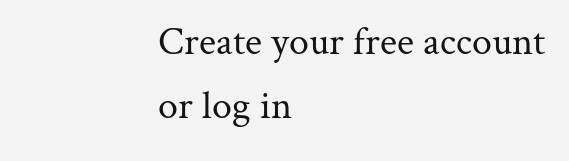Create your free account or log in